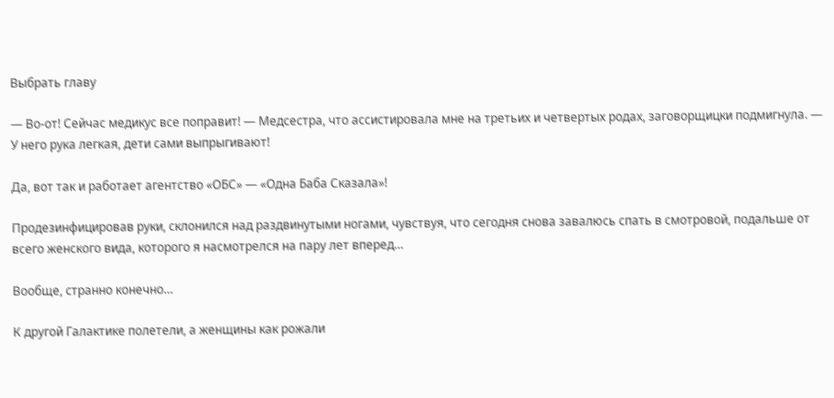Выбрать главу

— Во-от! Сейчас медикус все поправит! — Медсестра, что ассистировала мне на третьих и четвертых родах, заговорщицки подмигнула. — У него рука легкая, дети сами выпрыгивают!

Да, вот так и работает агентство «ОБС» — «Одна Баба Сказала»!

Продезинфицировав руки, склонился над раздвинутыми ногами, чувствуя, что сегодня снова завалюсь спать в смотровой, подальше от всего женского вида, которого я насмотрелся на пару лет вперед…

Вообще, странно конечно…

К другой Галактике полетели, а женщины как рожали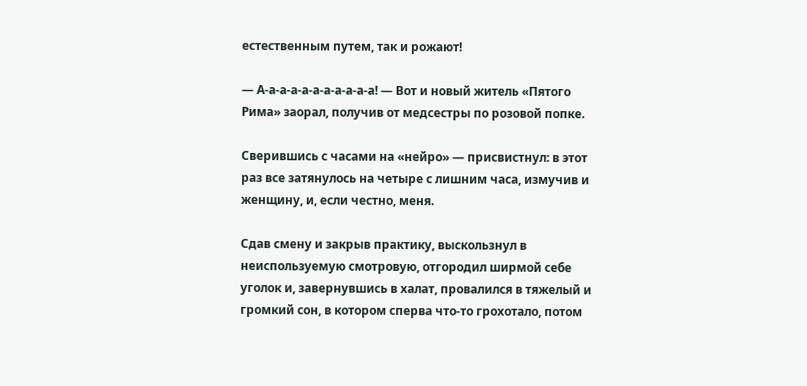естественным путем, так и рожают!

— А-а-а-а-а-а-а-а-а-а-а! — Вот и новый житель «Пятого Рима» заорал, получив от медсестры по розовой попке.

Сверившись с часами на «нейро» — присвистнул: в этот раз все затянулось на четыре с лишним часа, измучив и женщину, и, если честно, меня.

Сдав смену и закрыв практику, выскользнул в неиспользуемую смотровую, отгородил ширмой себе уголок и, завернувшись в халат, провалился в тяжелый и громкий сон, в котором сперва что-то грохотало, потом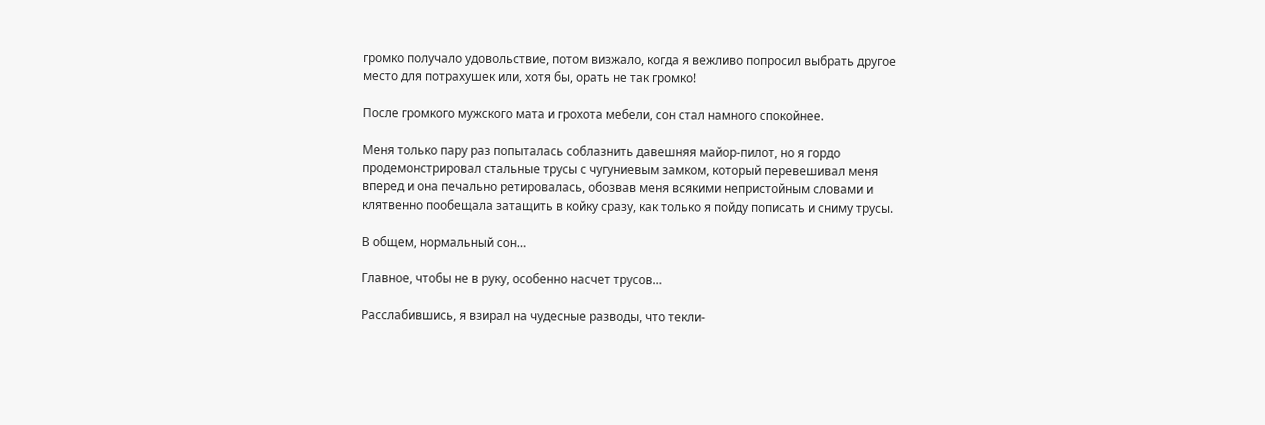громко получало удовольствие, потом визжало, когда я вежливо попросил выбрать другое место для потрахушек или, хотя бы, орать не так громко!

После громкого мужского мата и грохота мебели, сон стал намного спокойнее.

Меня только пару раз попыталась соблазнить давешняя майор-пилот, но я гордо продемонстрировал стальные трусы с чугуниевым замком, который перевешивал меня вперед и она печально ретировалась, обозвав меня всякими непристойным словами и клятвенно пообещала затащить в койку сразу, как только я пойду пописать и сниму трусы.

В общем, нормальный сон…

Главное, чтобы не в руку, особенно насчет трусов…

Расслабившись, я взирал на чудесные разводы, что текли-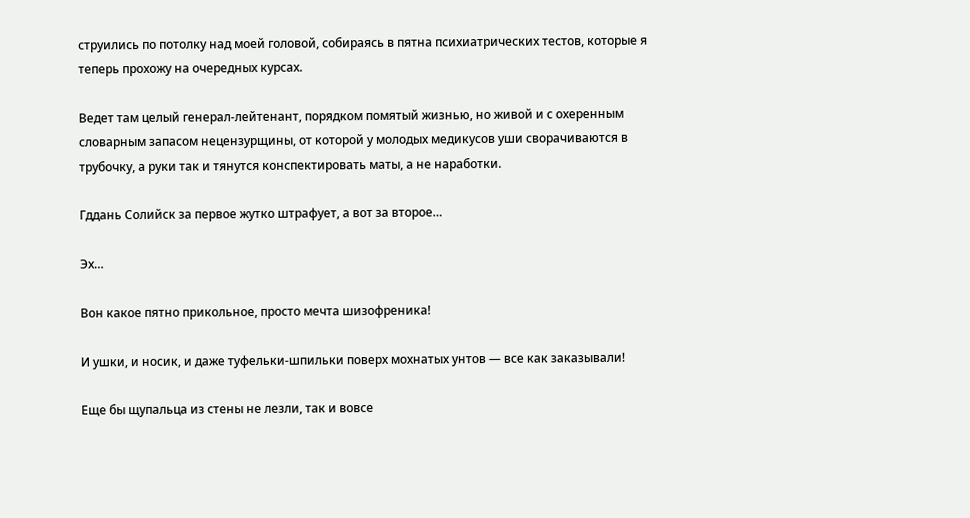струились по потолку над моей головой, собираясь в пятна психиатрических тестов, которые я теперь прохожу на очередных курсах.

Ведет там целый генерал-лейтенант, порядком помятый жизнью, но живой и с охеренным словарным запасом нецензурщины, от которой у молодых медикусов уши сворачиваются в трубочку, а руки так и тянутся конспектировать маты, а не наработки.

Гддань Солийск за первое жутко штрафует, а вот за второе…

Эх…

Вон какое пятно прикольное, просто мечта шизофреника!

И ушки, и носик, и даже туфельки-шпильки поверх мохнатых унтов — все как заказывали!

Еще бы щупальца из стены не лезли, так и вовсе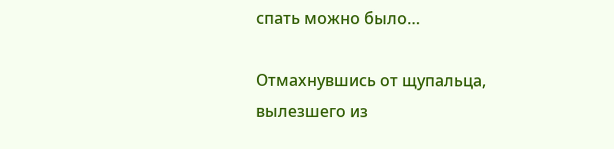спать можно было…

Отмахнувшись от щупальца, вылезшего из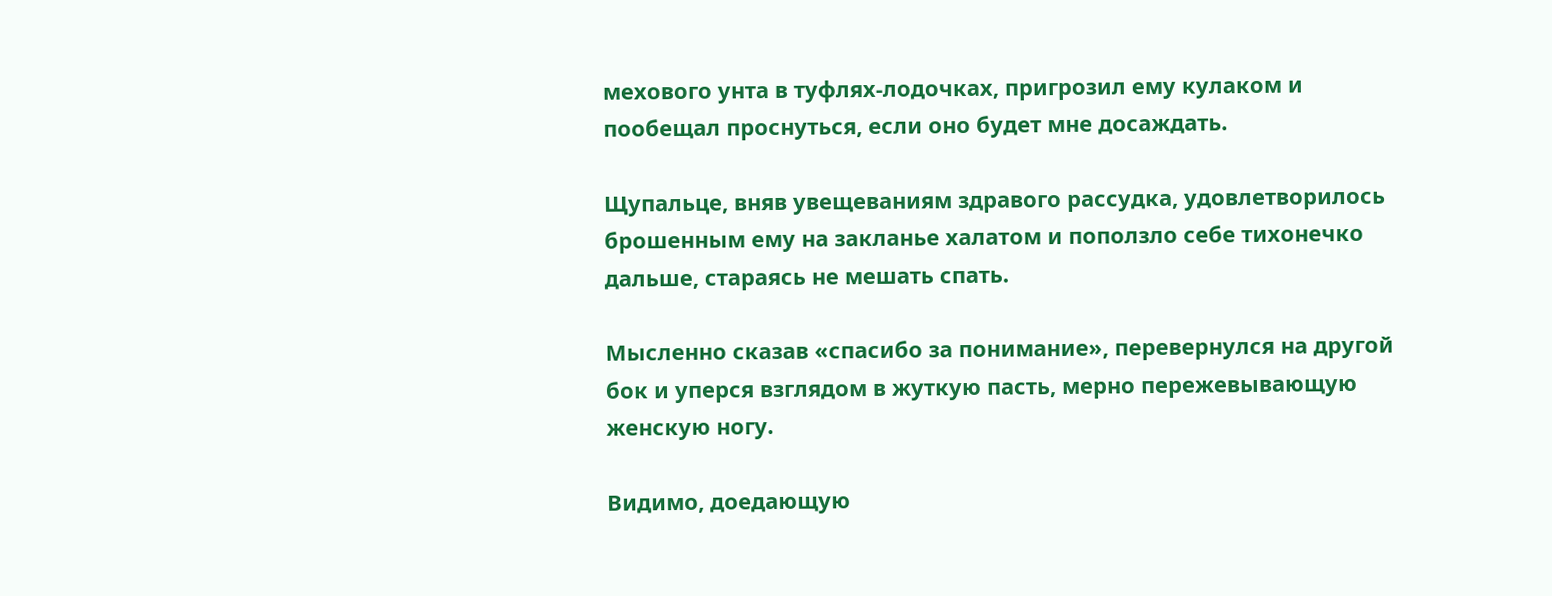мехового унта в туфлях-лодочках, пригрозил ему кулаком и пообещал проснуться, если оно будет мне досаждать.

Щупальце, вняв увещеваниям здравого рассудка, удовлетворилось брошенным ему на закланье халатом и поползло себе тихонечко дальше, стараясь не мешать спать.

Мысленно сказав «спасибо за понимание», перевернулся на другой бок и уперся взглядом в жуткую пасть, мерно пережевывающую женскую ногу.

Видимо, доедающую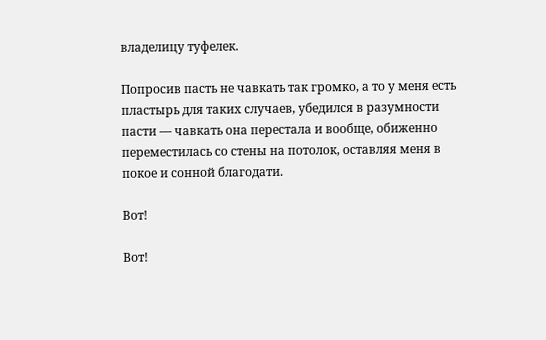владелицу туфелек.

Попросив пасть не чавкать так громко, а то у меня есть пластырь для таких случаев, убедился в разумности пасти — чавкать она перестала и вообще, обиженно переместилась со стены на потолок, оставляя меня в покое и сонной благодати.

Вот!

Вот!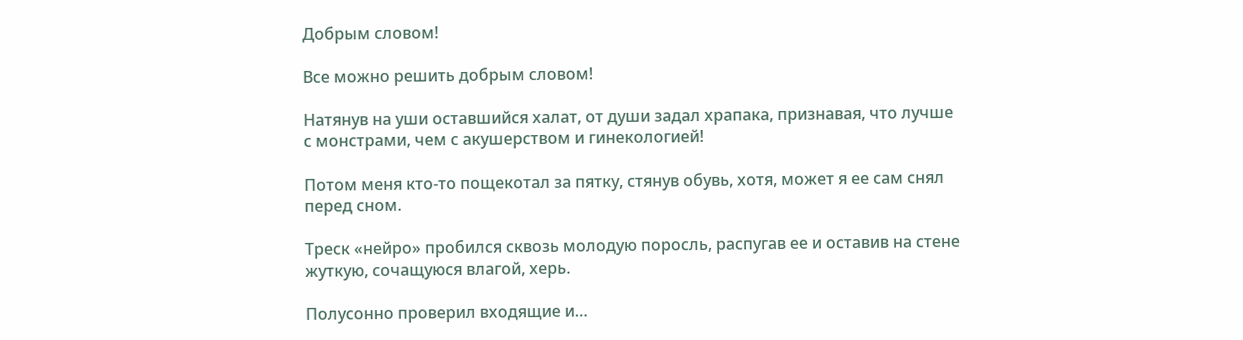Добрым словом!

Все можно решить добрым словом!

Натянув на уши оставшийся халат, от души задал храпака, признавая, что лучше с монстрами, чем с акушерством и гинекологией!

Потом меня кто-то пощекотал за пятку, стянув обувь, хотя, может я ее сам снял перед сном.

Треск «нейро» пробился сквозь молодую поросль, распугав ее и оставив на стене жуткую, сочащуюся влагой, херь.

Полусонно проверил входящие и…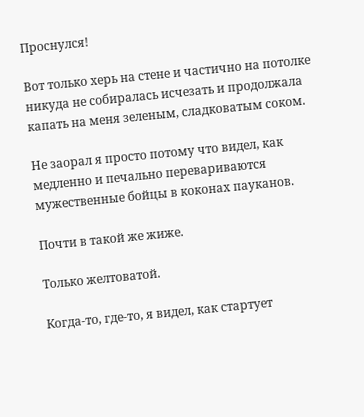Проснулся!

Вот только херь на стене и частично на потолке никуда не собиралась исчезать и продолжала капать на меня зеленым, сладковатым соком.

Не заорал я просто потому что видел, как медленно и печально перевариваются мужественные бойцы в коконах пауканов.

Почти в такой же жиже.

Только желтоватой.

Когда-то, где-то, я видел, как стартует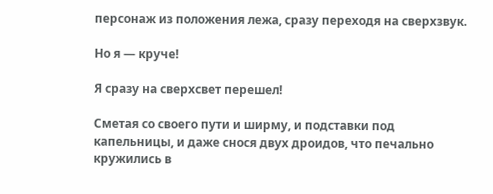персонаж из положения лежа, сразу переходя на сверхзвук.

Но я — круче!

Я сразу на сверхсвет перешел!

Сметая со своего пути и ширму, и подставки под капельницы, и даже снося двух дроидов, что печально кружились в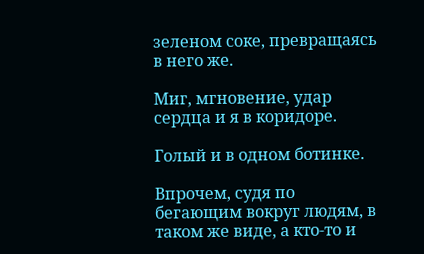зеленом соке, превращаясь в него же.

Миг, мгновение, удар сердца и я в коридоре.

Голый и в одном ботинке.

Впрочем, судя по бегающим вокруг людям, в таком же виде, а кто-то и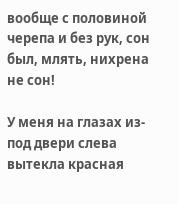вообще с половиной черепа и без рук, сон был, млять, нихрена не сон!

У меня на глазах из-под двери слева вытекла красная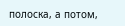полоска, а потом,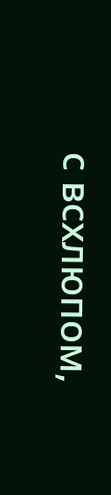с всхлюпом,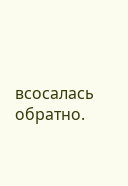всосалась обратно.